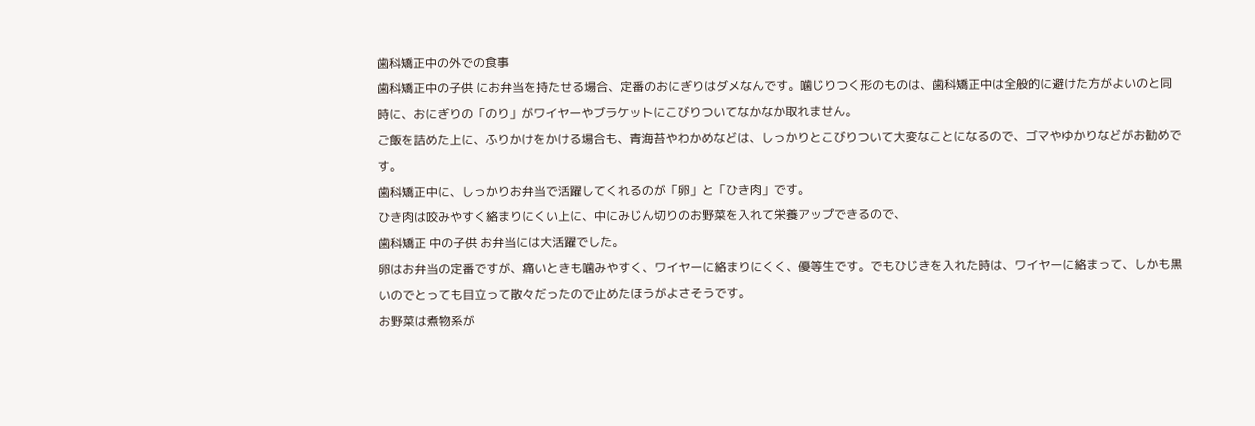歯科矯正中の外での食事
歯科矯正中の子供 にお弁当を持たせる場合、定番のおにぎりはダメなんです。噛じりつく形のものは、歯科矯正中は全般的に避けた方がよいのと同時に、おにぎりの「のり」がワイヤーやブラケットにこびりついてなかなか取れません。
ご飯を詰めた上に、ふりかけをかける場合も、青海苔やわかめなどは、しっかりとこびりついて大変なことになるので、ゴマやゆかりなどがお勧めです。
歯科矯正中に、しっかりお弁当で活躍してくれるのが「卵」と「ひき肉」です。
ひき肉は咬みやすく絡まりにくい上に、中にみじん切りのお野菜を入れて栄養アップできるので、
歯科矯正 中の子供 お弁当には大活躍でした。
卵はお弁当の定番ですが、痛いときも噛みやすく、ワイヤーに絡まりにくく、優等生です。でもひじきを入れた時は、ワイヤーに絡まって、しかも黒いのでとっても目立って散々だったので止めたほうがよさそうです。
お野菜は煮物系が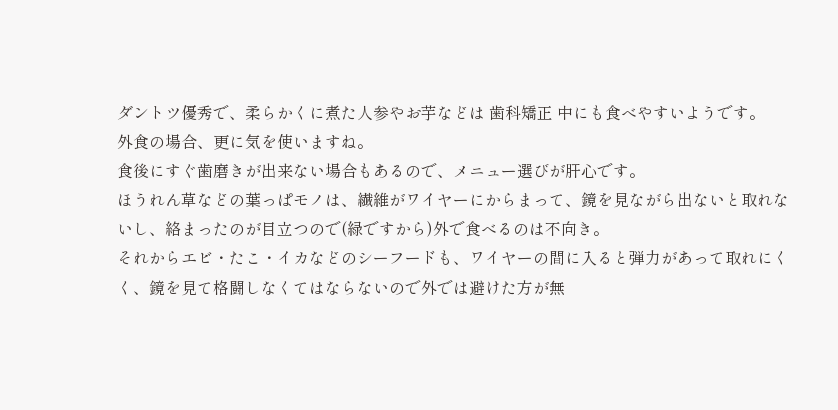ダントツ優秀で、柔らかくに煮た人参やお芋などは 歯科矯正 中にも食べやすいようです。
外食の場合、更に気を使いますね。
食後にすぐ歯磨きが出来ない場合もあるので、メニュー選びが肝心です。
ほうれん草などの葉っぱモノは、繊維がワイヤーにからまって、鏡を見ながら出ないと取れないし、絡まったのが目立つので(緑ですから)外で食べるのは不向き。
それからエビ・たこ・イカなどのシーフードも、ワイヤーの間に入ると弾力があって取れにくく、鏡を見て格闘しなくてはならないので外では避けた方が無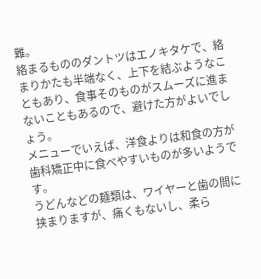難。
絡まるもののダントツはエノキタケで、絡まりかたも半端なく、上下を結ぶようなこともあり、食事そのものがスムーズに進まないこともあるので、避けた方がよいでしょう。
メニューでいえば、洋食よりは和食の方が歯科矯正中に食べやすいものが多いようです。
うどんなどの麺類は、ワイヤーと歯の間に挟まりますが、痛くもないし、柔ら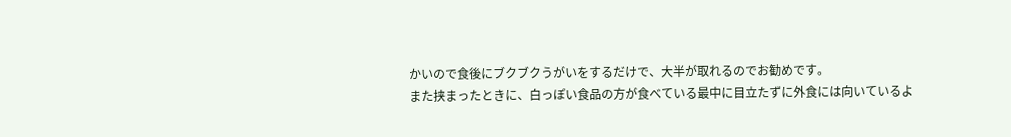かいので食後にブクブクうがいをするだけで、大半が取れるのでお勧めです。
また挟まったときに、白っぽい食品の方が食べている最中に目立たずに外食には向いているよ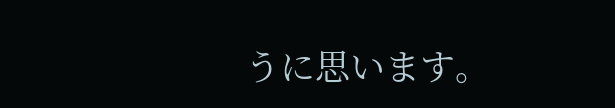うに思います。